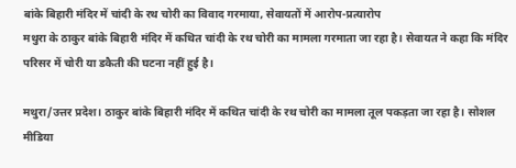बांके बिहारी मंदिर में चांदी के रथ चोरी का विवाद गरमाया, सेवायतों में आरोप-प्रत्यारोप
मथुरा के ठाकुर बांके बिहारी मंदिर में कथित चांदी के रथ चोरी का मामला गरमाता जा रहा है। सेवायत ने कहा कि मंदिर परिसर में चोरी या डकैती की घटना नहीं हुई है।

मथुरा/उत्तर प्रदेश। ठाकुर बांके बिहारी मंदिर में कथित चांदी के रथ चोरी का मामला तूल पकड़ता जा रहा है। सोशल मीडिया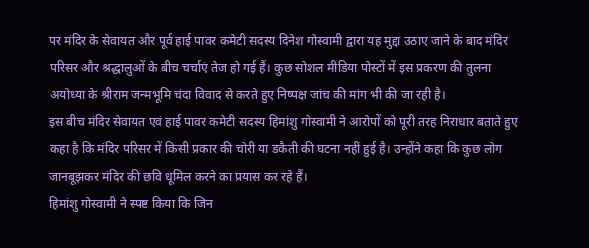पर मंदिर के सेवायत और पूर्व हाई पावर कमेटी सदस्य दिनेश गोस्वामी द्वारा यह मुद्दा उठाए जाने के बाद मंदिर परिसर और श्रद्धालुओं के बीच चर्चाएं तेज हो गई हैं। कुछ सोशल मीडिया पोस्टों में इस प्रकरण की तुलना अयोध्या के श्रीराम जन्मभूमि चंदा विवाद से करते हुए निष्पक्ष जांच की मांग भी की जा रही है।
इस बीच मंदिर सेवायत एवं हाई पावर कमेटी सदस्य हिमांशु गोस्वामी ने आरोपों को पूरी तरह निराधार बताते हुए कहा है कि मंदिर परिसर में किसी प्रकार की चोरी या डकैती की घटना नहीं हुई है। उन्होंने कहा कि कुछ लोग जानबूझकर मंदिर की छवि धूमिल करने का प्रयास कर रहे हैं।
हिमांशु गोस्वामी ने स्पष्ट किया कि जिन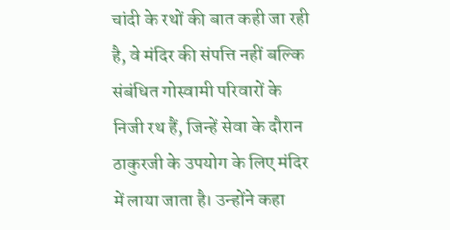चांदी के रथों की बात कही जा रही है, वे मंदिर की संपत्ति नहीं बल्कि संबंधित गोस्वामी परिवारों के निजी रथ हैं, जिन्हें सेवा के दौरान ठाकुरजी के उपयोग के लिए मंदिर में लाया जाता है। उन्होंने कहा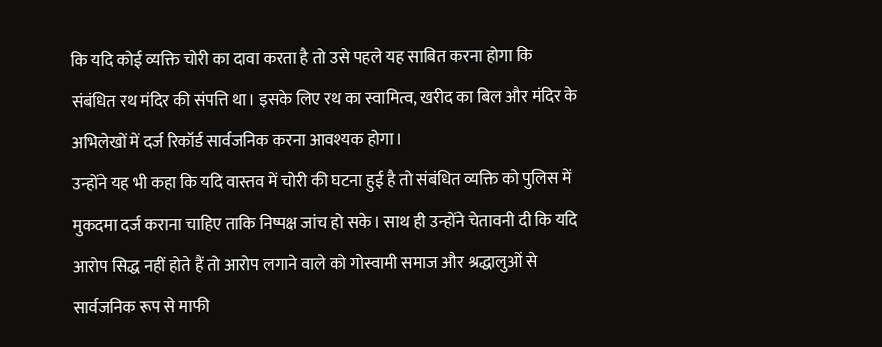कि यदि कोई व्यक्ति चोरी का दावा करता है तो उसे पहले यह साबित करना होगा कि संबंधित रथ मंदिर की संपत्ति था। इसके लिए रथ का स्वामित्व, खरीद का बिल और मंदिर के अभिलेखों में दर्ज रिकॉर्ड सार्वजनिक करना आवश्यक होगा।
उन्होंने यह भी कहा कि यदि वास्तव में चोरी की घटना हुई है तो संबंधित व्यक्ति को पुलिस में मुकदमा दर्ज कराना चाहिए ताकि निष्पक्ष जांच हो सके। साथ ही उन्होंने चेतावनी दी कि यदि आरोप सिद्ध नहीं होते हैं तो आरोप लगाने वाले को गोस्वामी समाज और श्रद्धालुओं से सार्वजनिक रूप से माफी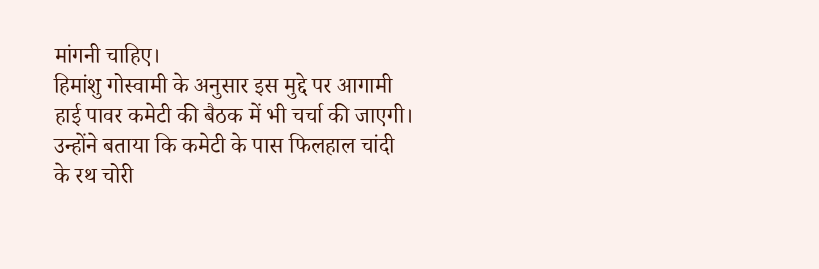मांगनी चाहिए।
हिमांशु गोस्वामी के अनुसार इस मुद्दे पर आगामी हाई पावर कमेटी की बैठक में भी चर्चा की जाएगी। उन्होंने बताया कि कमेटी के पास फिलहाल चांदी के रथ चोरी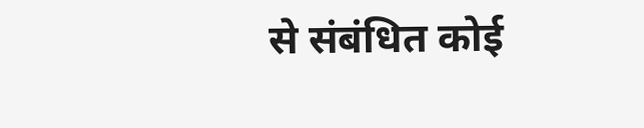से संबंधित कोई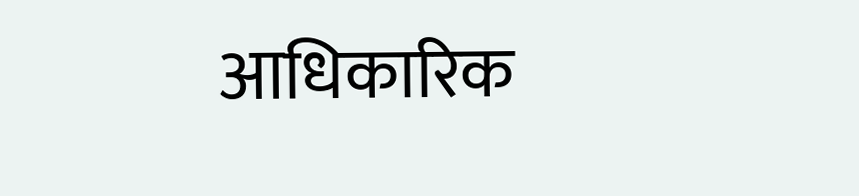आधिकारिक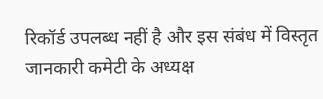रिकॉर्ड उपलब्ध नहीं है और इस संबंध में विस्तृत जानकारी कमेटी के अध्यक्ष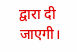द्वारा दी जाएगी।